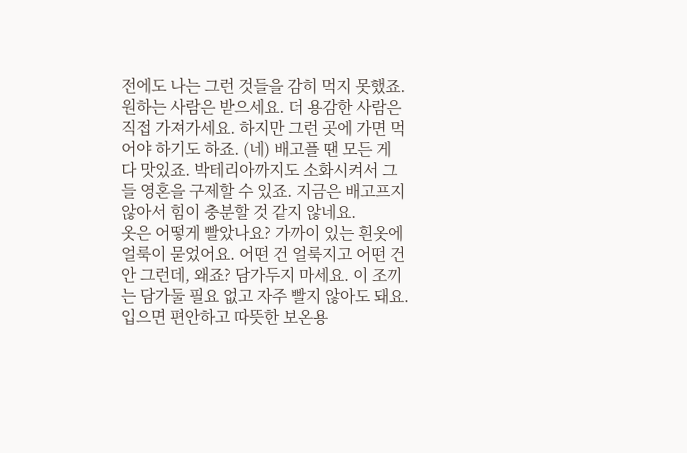전에도 나는 그런 것들을 감히 먹지 못했죠. 원하는 사람은 받으세요. 더 용감한 사람은 직접 가져가세요. 하지만 그런 곳에 가면 먹어야 하기도 하죠. (네) 배고플 땐 모든 게 다 맛있죠. 박테리아까지도 소화시켜서 그들 영혼을 구제할 수 있죠. 지금은 배고프지 않아서 힘이 충분할 것 같지 않네요.
옷은 어떻게 빨았나요? 가까이 있는 흰옷에 얼룩이 묻었어요. 어떤 건 얼룩지고 어떤 건 안 그런데, 왜죠? 담가두지 마세요. 이 조끼는 담가둘 필요 없고 자주 빨지 않아도 돼요. 입으면 편안하고 따뜻한 보온용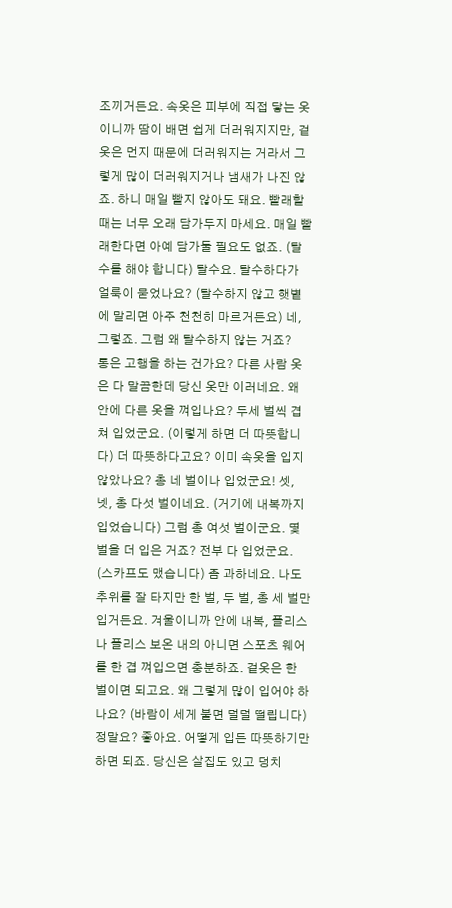조끼거든요. 속옷은 피부에 직접 닿는 옷이니까 땀이 배면 쉽게 더러워지지만, 겉옷은 먼지 때문에 더러워지는 거라서 그렇게 많이 더러워지거나 냄새가 나진 않죠. 하니 매일 빨지 않아도 돼요. 빨래할 때는 너무 오래 담가두지 마세요. 매일 빨래한다면 아예 담가둘 필요도 없죠. (탈수를 해야 합니다) 탈수요. 탈수하다가 얼룩이 묻었나요? (탈수하지 않고 햇볕에 말리면 아주 천천히 마르거든요) 네, 그렇죠. 그럼 왜 탈수하지 않는 거죠?
통은 고행을 하는 건가요? 다른 사람 옷은 다 말끔한데 당신 옷만 이러네요. 왜 안에 다른 옷을 껴입나요? 두세 벌씩 겹쳐 입었군요. (이렇게 하면 더 따뜻합니다) 더 따뜻하다고요? 이미 속옷을 입지 않았나요? 총 네 벌이나 입었군요! 셋, 넷, 총 다섯 벌이네요. (거기에 내복까지 입었습니다) 그럼 총 여섯 벌이군요. 몇 벌을 더 입은 거죠? 전부 다 입었군요. (스카프도 맸습니다) 좀 과하네요. 나도 추위를 잘 타지만 한 벌, 두 벌, 총 세 벌만 입거든요. 겨울이니까 안에 내복, 플리스나 플리스 보온 내의 아니면 스포츠 웨어를 한 겹 껴입으면 충분하죠. 겉옷은 한 벌이면 되고요. 왜 그렇게 많이 입어야 하나요? (바람이 세게 불면 덜덜 떨립니다) 정말요? 좋아요. 어떻게 입든 따뜻하기만 하면 되죠. 당신은 살집도 있고 덩치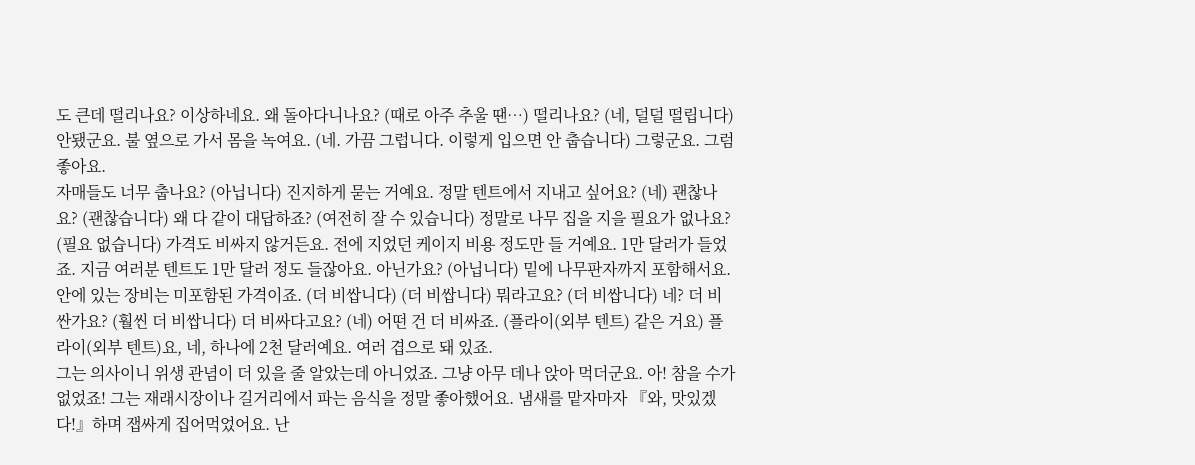도 큰데 떨리나요? 이상하네요. 왜 돌아다니나요? (때로 아주 추울 땐…) 떨리나요? (네, 덜덜 떨립니다) 안됐군요. 불 옆으로 가서 몸을 녹여요. (네. 가끔 그럽니다. 이렇게 입으면 안 춥습니다) 그렇군요. 그럼 좋아요.
자매들도 너무 춥나요? (아닙니다) 진지하게 묻는 거예요. 정말 텐트에서 지내고 싶어요? (네) 괜찮나요? (괜찮습니다) 왜 다 같이 대답하죠? (여전히 잘 수 있습니다) 정말로 나무 집을 지을 필요가 없나요? (필요 없습니다) 가격도 비싸지 않거든요. 전에 지었던 케이지 비용 정도만 들 거예요. 1만 달러가 들었죠. 지금 여러분 텐트도 1만 달러 정도 들잖아요. 아닌가요? (아닙니다) 밑에 나무판자까지 포함해서요. 안에 있는 장비는 미포함된 가격이죠. (더 비쌉니다) (더 비쌉니다) 뭐라고요? (더 비쌉니다) 네? 더 비싼가요? (훨씬 더 비쌉니다) 더 비싸다고요? (네) 어떤 건 더 비싸죠. (플라이(외부 텐트) 같은 거요) 플라이(외부 텐트)요, 네, 하나에 2천 달러예요. 여러 겹으로 돼 있죠.
그는 의사이니 위생 관념이 더 있을 줄 알았는데 아니었죠. 그냥 아무 데나 앉아 먹더군요. 아! 참을 수가 없었죠! 그는 재래시장이나 길거리에서 파는 음식을 정말 좋아했어요. 냄새를 맡자마자 『와, 맛있겠다!』하며 잽싸게 집어먹었어요. 난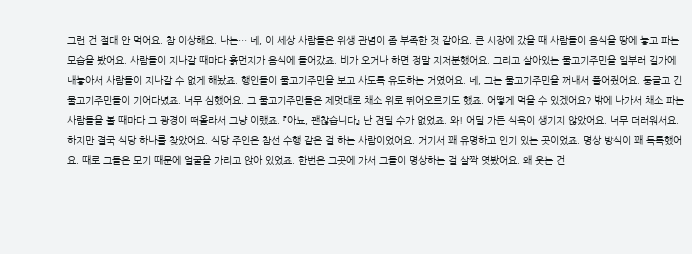그런 건 절대 안 먹어요. 참 이상해요. 나는… 네, 이 세상 사람들은 위생 관념이 좀 부족한 것 같아요. 큰 시장에 갔을 때 사람들이 음식을 땅에 놓고 파는 모습을 봤어요. 사람들이 지나갈 때마다 흙먼지가 음식에 들어갔죠. 비가 오거나 하면 정말 지저분했어요. 그리고 살아있는 물고기주민을 일부러 길가에 내놓아서 사람들이 지나갈 수 없게 해놨죠. 행인들이 물고기주민을 보고 사도록 유도하는 거였어요. 네, 그는 물고기주민을 꺼내서 풀어줬어요. 둥글고 긴 물고기주민들이 기어다녔죠. 너무 심했어요. 그 물고기주민들은 제멋대로 채소 위로 뛰어오르기도 했죠. 어떻게 먹을 수 있겠어요? 밖에 나가서 채소 파는 사람들을 볼 때마다 그 광경이 떠올라서 그냥 이랬죠. 『아뇨, 괜찮습니다』 난 견딜 수가 없었죠. 와! 어딜 가든 식욕이 생기지 않았어요. 너무 더러워서요.
하지만 결국 식당 하나를 찾았어요. 식당 주인은 참선 수행 같은 걸 하는 사람이었어요. 거기서 꽤 유명하고 인기 있는 곳이었죠. 명상 방식이 꽤 독특했어요. 때로 그들은 모기 때문에 얼굴을 가리고 앉아 있었죠. 한번은 그곳에 가서 그들이 명상하는 걸 살짝 엿봤어요. 왜 웃는 건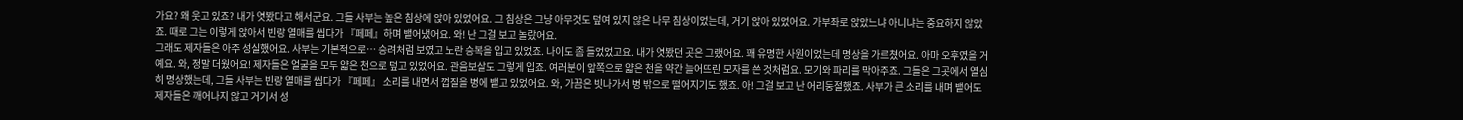가요? 왜 웃고 있죠? 내가 엿봤다고 해서군요. 그들 사부는 높은 침상에 앉아 있었어요. 그 침상은 그냥 아무것도 덮여 있지 않은 나무 침상이었는데, 거기 앉아 있었어요. 가부좌로 앉았느냐 아니냐는 중요하지 않았죠. 때로 그는 이렇게 앉아서 빈랑 열매를 씹다가 『페페』하며 뱉어냈어요. 와! 난 그걸 보고 놀랐어요.
그래도 제자들은 아주 성실했어요. 사부는 기본적으로… 승려처럼 보였고 노란 승복을 입고 있었죠. 나이도 좀 들었었고요. 내가 엿봤던 곳은 그랬어요. 꽤 유명한 사원이었는데 명상을 가르쳤어요. 아마 오후였을 거예요. 와, 정말 더웠어요! 제자들은 얼굴을 모두 얇은 천으로 덮고 있었어요. 관음보살도 그렇게 입죠. 여러분이 앞쪽으로 얇은 천을 약간 늘어뜨린 모자를 쓴 것처럼요. 모기와 파리를 막아주죠. 그들은 그곳에서 열심히 명상했는데, 그들 사부는 빈랑 열매를 씹다가 『페페』 소리를 내면서 껍질을 병에 뱉고 있었어요. 와, 가끔은 빗나가서 병 밖으로 떨어지기도 했죠. 아! 그걸 보고 난 어리둥절했죠. 사부가 큰 소리를 내며 뱉어도 제자들은 깨어나지 않고 거기서 성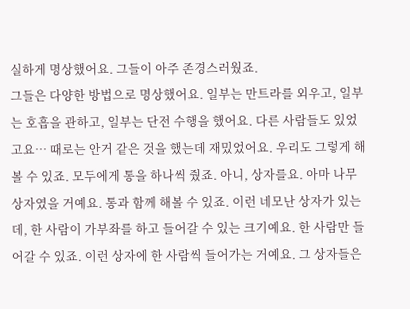실하게 명상했어요. 그들이 아주 존경스러웠죠.
그들은 다양한 방법으로 명상했어요. 일부는 만트라를 외우고, 일부는 호흡을 관하고, 일부는 단전 수행을 했어요. 다른 사람들도 있었고요… 때로는 안거 같은 것을 했는데 재밌었어요. 우리도 그렇게 해볼 수 있죠. 모두에게 통을 하나씩 줬죠. 아니, 상자를요. 아마 나무 상자였을 거예요. 통과 함께 해볼 수 있죠. 이런 네모난 상자가 있는데, 한 사람이 가부좌를 하고 들어갈 수 있는 크기예요. 한 사람만 들어갈 수 있죠. 이런 상자에 한 사람씩 들어가는 거예요. 그 상자들은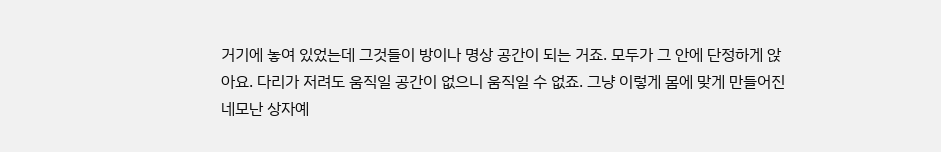거기에 놓여 있었는데 그것들이 방이나 명상 공간이 되는 거죠. 모두가 그 안에 단정하게 앉아요. 다리가 저려도 움직일 공간이 없으니 움직일 수 없죠. 그냥 이렇게 몸에 맞게 만들어진 네모난 상자예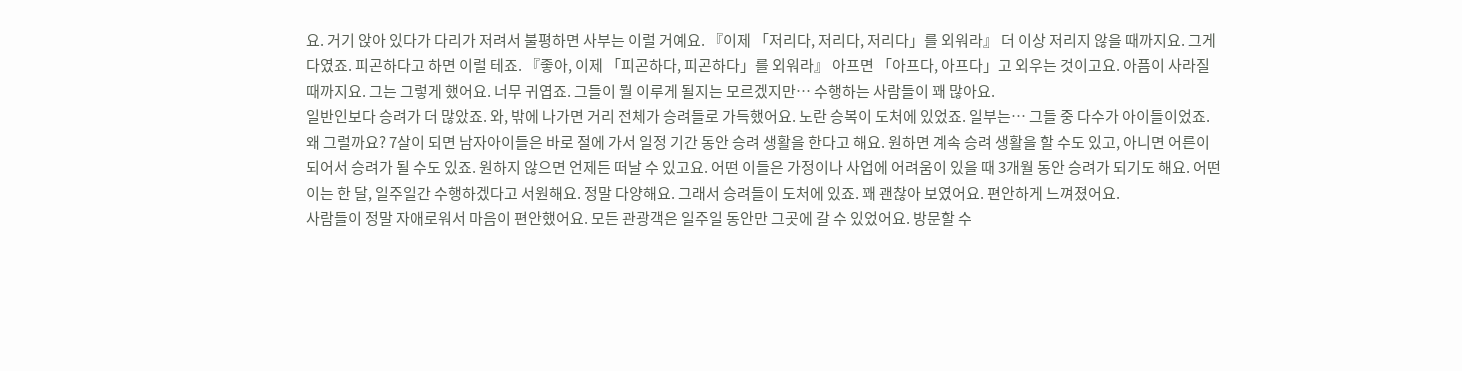요. 거기 앉아 있다가 다리가 저려서 불평하면 사부는 이럴 거예요. 『이제 「저리다, 저리다, 저리다」를 외워라』 더 이상 저리지 않을 때까지요. 그게 다였죠. 피곤하다고 하면 이럴 테죠. 『좋아, 이제 「피곤하다, 피곤하다」를 외워라』 아프면 「아프다, 아프다」고 외우는 것이고요. 아픔이 사라질 때까지요. 그는 그렇게 했어요. 너무 귀엽죠. 그들이 뭘 이루게 될지는 모르겠지만… 수행하는 사람들이 꽤 많아요.
일반인보다 승려가 더 많았죠. 와, 밖에 나가면 거리 전체가 승려들로 가득했어요. 노란 승복이 도처에 있었죠. 일부는… 그들 중 다수가 아이들이었죠. 왜 그럴까요? 7살이 되면 남자아이들은 바로 절에 가서 일정 기간 동안 승려 생활을 한다고 해요. 원하면 계속 승려 생활을 할 수도 있고, 아니면 어른이 되어서 승려가 될 수도 있죠. 원하지 않으면 언제든 떠날 수 있고요. 어떤 이들은 가정이나 사업에 어려움이 있을 때 3개월 동안 승려가 되기도 해요. 어떤 이는 한 달, 일주일간 수행하겠다고 서원해요. 정말 다양해요. 그래서 승려들이 도처에 있죠. 꽤 괜찮아 보였어요. 편안하게 느껴졌어요.
사람들이 정말 자애로워서 마음이 편안했어요. 모든 관광객은 일주일 동안만 그곳에 갈 수 있었어요. 방문할 수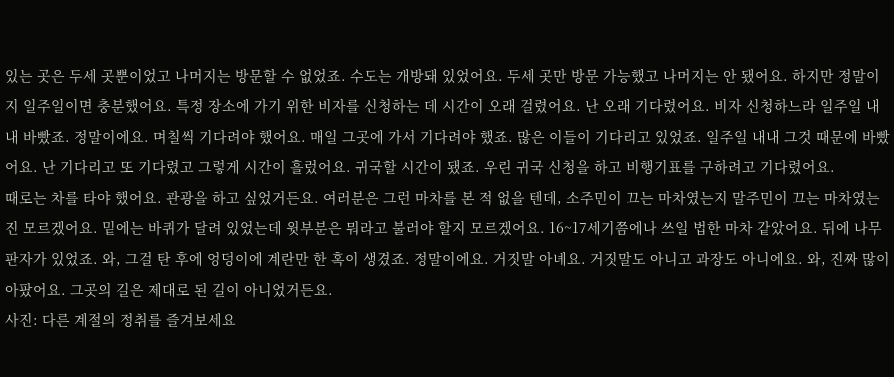있는 곳은 두세 곳뿐이었고 나머지는 방문할 수 없었죠. 수도는 개방돼 있었어요. 두세 곳만 방문 가능했고 나머지는 안 됐어요. 하지만 정말이지 일주일이면 충분했어요. 특정 장소에 가기 위한 비자를 신청하는 데 시간이 오래 걸렸어요. 난 오래 기다렸어요. 비자 신청하느라 일주일 내내 바빴죠. 정말이에요. 며칠씩 기다려야 했어요. 매일 그곳에 가서 기다려야 했죠. 많은 이들이 기다리고 있었죠. 일주일 내내 그것 때문에 바빴어요. 난 기다리고 또 기다렸고 그렇게 시간이 흘렀어요. 귀국할 시간이 됐죠. 우린 귀국 신청을 하고 비행기표를 구하려고 기다렸어요.
때로는 차를 타야 했어요. 관광을 하고 싶었거든요. 여러분은 그런 마차를 본 적 없을 텐데, 소주민이 끄는 마차였는지 말주민이 끄는 마차였는진 모르겠어요. 밑에는 바퀴가 달려 있었는데 윗부분은 뭐라고 불러야 할지 모르겠어요. 16~17세기쯤에나 쓰일 법한 마차 같았어요. 뒤에 나무판자가 있었죠. 와, 그걸 탄 후에 엉덩이에 계란만 한 혹이 생겼죠. 정말이에요. 거짓말 아녜요. 거짓말도 아니고 과장도 아니에요. 와, 진짜 많이 아팠어요. 그곳의 길은 제대로 된 길이 아니었거든요.
사진: 다른 계절의 정취를 즐겨보세요